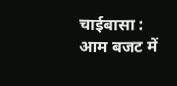चाईबासा : आम बजट में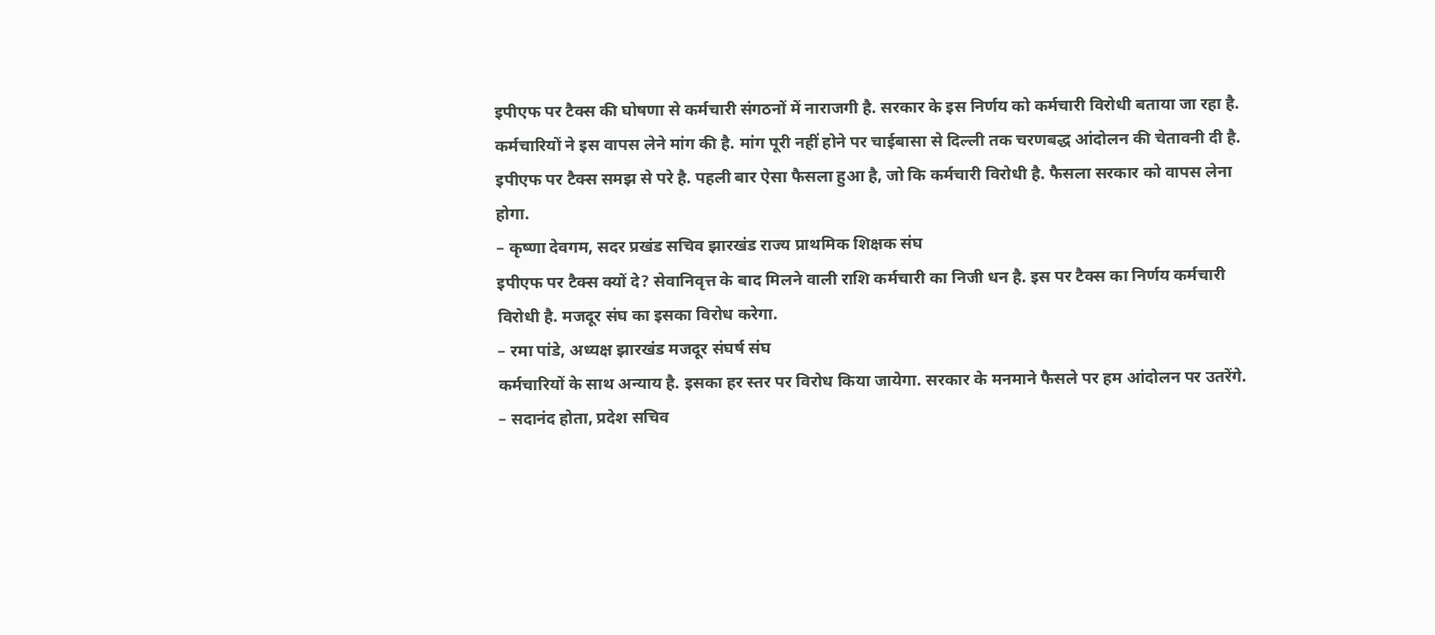इपीएफ पर टैक्स की घोषणा से कर्मचारी संगठनों में नाराजगी है. सरकार के इस निर्णय को कर्मचारी विरोधी बताया जा रहा है. कर्मचारियों ने इस वापस लेने मांग की है. मांग पूरी नहीं होने पर चाईबासा से दिल्ली तक चरणबद्ध आंदोलन की चेतावनी दी है.
इपीएफ पर टैक्स समझ से परे है. पहली बार ऐसा फैसला हुआ है, जो कि कर्मचारी विरोधी है. फैसला सरकार को वापस लेना होगा.
– कृष्णा देवगम, सदर प्रखंड सचिव झारखंड राज्य प्राथमिक शिक्षक संघ
इपीएफ पर टैक्स क्यों दे? सेवानिवृत्त के बाद मिलने वाली राशि कर्मचारी का निजी धन है. इस पर टैक्स का निर्णय कर्मचारी विरोधी है. मजदूर संघ का इसका विरोध करेगा.
– रमा पांडे, अध्यक्ष झारखंड मजदूर संघर्ष संघ
कर्मचारियों के साथ अन्याय है. इसका हर स्तर पर विरोध किया जायेगा. सरकार के मनमाने फैसले पर हम आंदोलन पर उतरेंगे.
– सदानंद होता, प्रदेश सचिव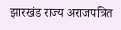झारखंड राज्य अराजपत्रित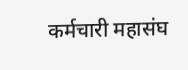कर्मचारी महासंघ